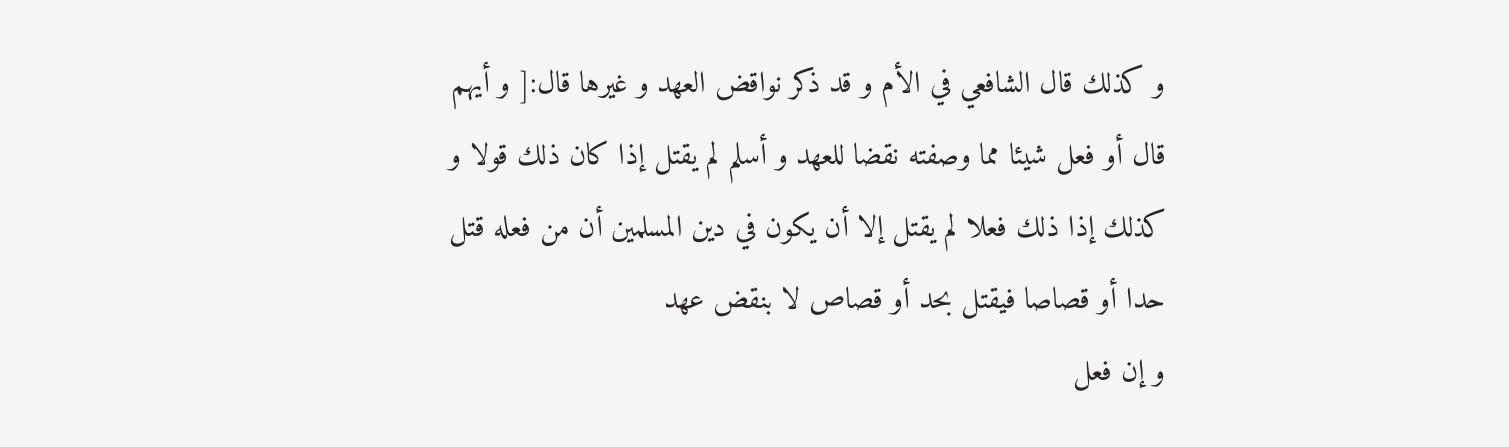و كذلك قال الشافعي في الأم و قد ذكر نواقض العهد و غيرها قال:[ و أيهم قال أو فعل شيئا مما وصفته نقضا للعهد و أسلم لم يقتل إذا كان ذلك قولا و كذلك إذا ذلك فعلا لم يقتل إلا أن يكون في دين المسلمين أن من فعله قتل حدا أو قصاصا فيقتل بحد أو قصاص لا بنقض عهد
و إن فعل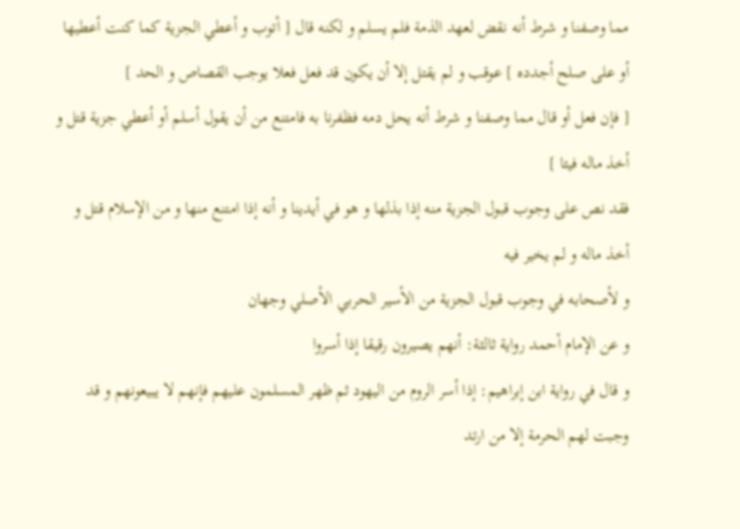مما وصفنا و شرط أنه نقض لعهد الذمة فلم يسلم و لكنه قال [ أتوب و أعطي الجزية كما كنت أعطيها أو على صلح أجدده ] عوقب و لم يقتل إلا أن يكون قد فعل فعلا يوجب القصاص و الحد ]
[ فإن فعل أو قال مما وصفنا و شرط أنه يحل دمه فظفرنا به فامتنع من أن يقول أسلم أو أعطي جزية قتل و أخذ ماله فيئا ]
فقد نص على وجوب قبول الجزية منه إذا بذلها و هو في أيدينا و أنه إذا امتنع منها و من الإسلام قتل و أخذ ماله و لم يخير فيه
و لأصحابه في وجوب قبول الجزية من الأسير الحربي الأصلي وجهان
و عن الإمام أحمد رواية ثالثة: أنهم يصيرون رقيقا إذا أسروا
و قال في رواية ابن إبراهيم: إذا أسر الروم من اليهود ثم ظهر المسلمون عليهم فإنهم لا يبيعونهم و قد وجبت لهم الحرمة إلا من ارتد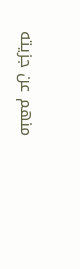منهم عن جزيته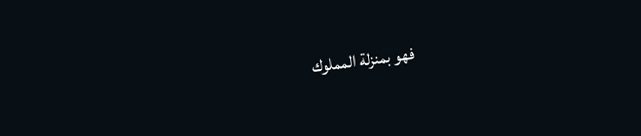فهو بمنزلة المملوك